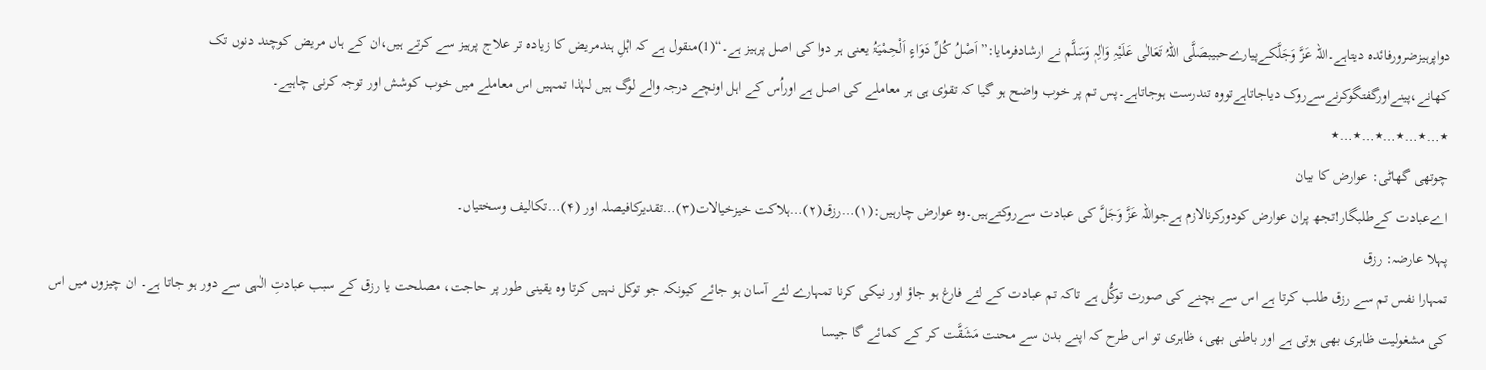دواپرہیزضرورفائدہ دیتاہے۔اللہ عَزَّ وَجَلَّکےپیارےحبیبصَلَّی اللہُ تَعَالٰی عَلَیْہِ وَاٰلِہٖ وَسَلَّم نے ارشادفرمایا:”اَصْلُ کُلِّ دَوَاءٍ اَلْحِمْیَۃُ یعنی ہر دوا کی اصل پرہیز ہے۔“(1)منقول ہے کہ اہْلِ ہندمریض کا زیادہ تر علاج پرہیز سے کرتے ہیں،ان کے ہاں مریض کوچند دنوں تک کھانے،پینےاورگفتگوکرنےسےروک دیاجاتاہےتووہ تندرست ہوجاتاہے۔پس تم پر خوب واضح ہو گیا کہ تقوٰی ہی ہر معاملے کی اصل ہے اوراُس کے اہل اونچے درجہ والے لوگ ہیں لہٰذا تمہیں اس معاملے میں خوب کوشش اور توجہ کرنی چاہیے۔
٭…٭…٭…٭…٭…٭
چوتھی گھاٹی: عوارض کا بیان
اےعبادت کےطلبگار!تجھ پران عوارض کودورکرنالازم ہےجواللہ عَزَّ وَجَلَّ کی عبادت سےروکتےہیں۔وہ عوارض چارہیں:(۱)…رزق(۲)…ہلاکت خیزخیالات(۳)…تقدیرکافیصلہ اور (۴)…تکالیف وسختیاں۔
پہلا عارضہ: رزق
تمہارا نفس تم سے رزق طلب کرتا ہے اس سے بچنے کی صورت توکُّل ہے تاکہ تم عبادت کے لئے فارغ ہو جاؤ اور نیکی کرنا تمہارے لئے آسان ہو جائے کیونکہ جو توکل نہیں کرتا وہ یقینی طور پر حاجت، مصلحت یا رزق کے سبب عبادتِ الٰہی سے دور ہو جاتا ہے۔ ان چیزوں میں اس کی مشغولیت ظاہری بھی ہوتی ہے اور باطنی بھی، ظاہری تو اس طرح کہ اپنے بدن سے محنت مَشَقَّت کر کے کمائے گا جیسا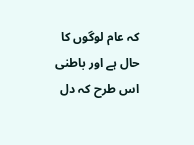کہ عام لوگوں کا حال ہے اور باطنی اس طرح کہ دل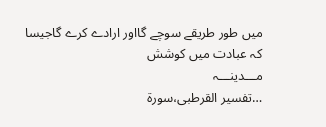میں طور طریقے سوچے گااور ارادے کرے گاجیسا کہ عبادت میں کوشش
مـــدینـــہ
…تفسیر القرطبی،سورة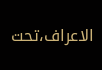الاعراف،تحت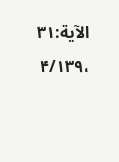الآية:۳۱ ،۴/۱۳۹